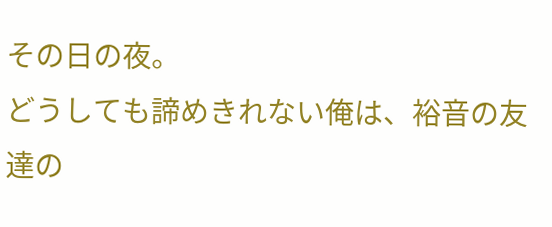その日の夜。
どうしても諦めきれない俺は、裕音の友達の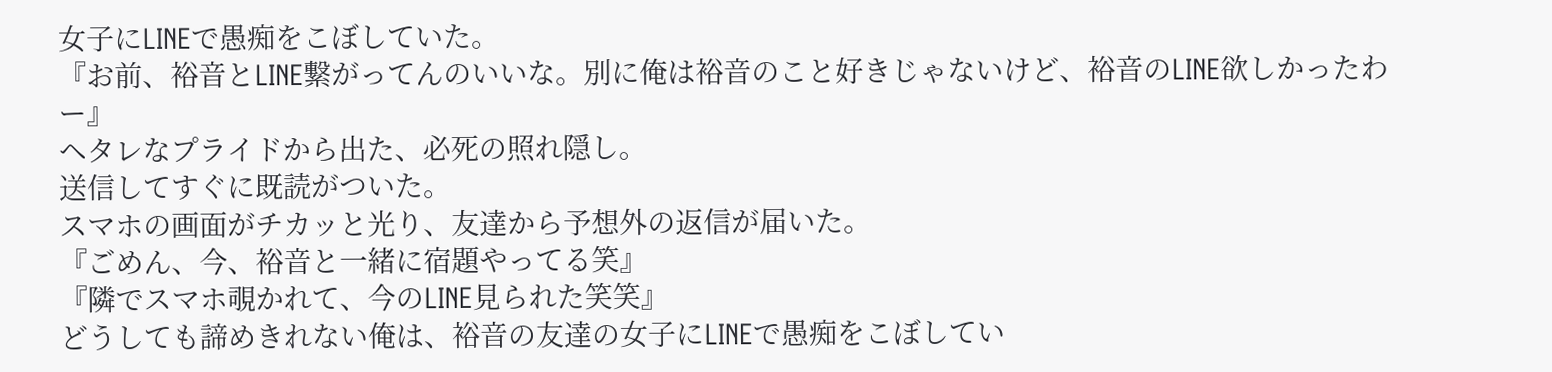女子にLINEで愚痴をこぼしていた。
『お前、裕音とLINE繋がってんのいいな。別に俺は裕音のこと好きじゃないけど、裕音のLINE欲しかったわー』
ヘタレなプライドから出た、必死の照れ隠し。
送信してすぐに既読がついた。
スマホの画面がチカッと光り、友達から予想外の返信が届いた。
『ごめん、今、裕音と一緒に宿題やってる笑』
『隣でスマホ覗かれて、今のLINE見られた笑笑』
どうしても諦めきれない俺は、裕音の友達の女子にLINEで愚痴をこぼしてい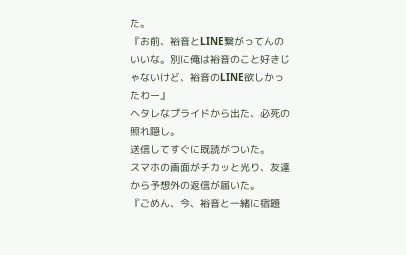た。
『お前、裕音とLINE繋がってんのいいな。別に俺は裕音のこと好きじゃないけど、裕音のLINE欲しかったわー』
ヘタレなプライドから出た、必死の照れ隠し。
送信してすぐに既読がついた。
スマホの画面がチカッと光り、友達から予想外の返信が届いた。
『ごめん、今、裕音と一緒に宿題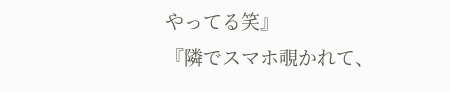やってる笑』
『隣でスマホ覗かれて、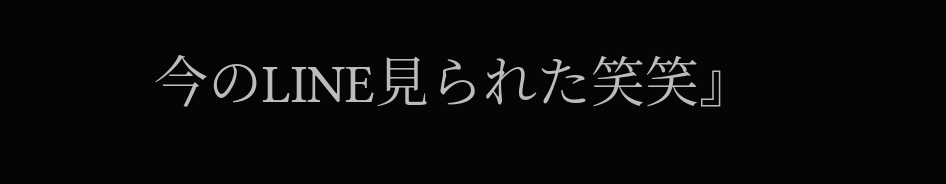今のLINE見られた笑笑』